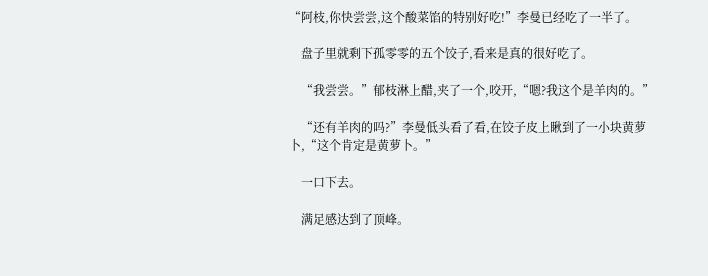“阿枝,你快尝尝,这个酸菜馅的特别好吃!”李曼已经吃了一半了。

    盘子里就剩下孤零零的五个饺子,看来是真的很好吃了。

    “我尝尝。”郁枝淋上醋,夹了一个,咬开,“嗯?我这个是羊肉的。”

    “还有羊肉的吗?”李曼低头看了看,在饺子皮上瞅到了一小块黄萝卜,“这个肯定是黄萝卜。”

    一口下去。

    满足感达到了顶峰。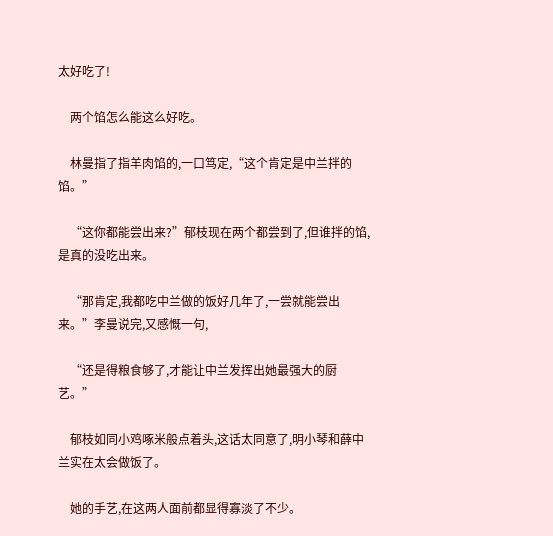太好吃了!

    两个馅怎么能这么好吃。

    林曼指了指羊肉馅的,一口笃定,“这个肯定是中兰拌的馅。”

    “这你都能尝出来?”郁枝现在两个都尝到了,但谁拌的馅,是真的没吃出来。

    “那肯定,我都吃中兰做的饭好几年了,一尝就能尝出来。”李曼说完,又感慨一句,

    “还是得粮食够了,才能让中兰发挥出她最强大的厨艺。”

    郁枝如同小鸡啄米般点着头,这话太同意了,明小琴和薛中兰实在太会做饭了。

    她的手艺,在这两人面前都显得寡淡了不少。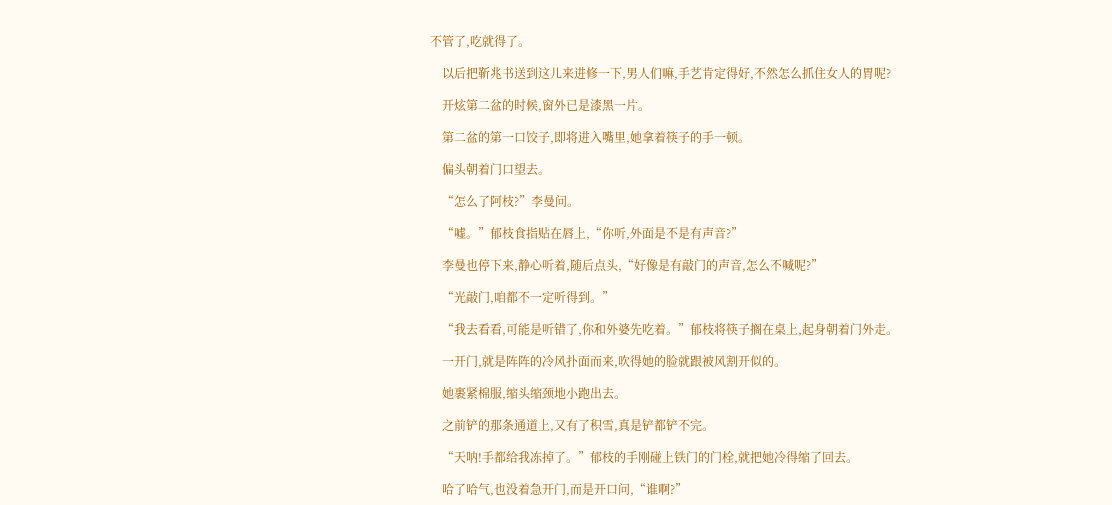不管了,吃就得了。

    以后把靳兆书送到这儿来进修一下,男人们嘛,手艺肯定得好,不然怎么抓住女人的胃呢?

    开炫第二盆的时候,窗外已是漆黑一片。

    第二盆的第一口饺子,即将进入嘴里,她拿着筷子的手一顿。

    偏头朝着门口望去。

    “怎么了阿枝?”李曼问。

    “嘘。”郁枝食指贴在唇上,“你听,外面是不是有声音?”

    李曼也停下来,静心听着,随后点头,“好像是有敲门的声音,怎么不喊呢?”

    “光敲门,咱都不一定听得到。”

    “我去看看,可能是听错了,你和外婆先吃着。”郁枝将筷子搁在桌上,起身朝着门外走。

    一开门,就是阵阵的冷风扑面而来,吹得她的脸就跟被风割开似的。

    她裹紧棉服,缩头缩颈地小跑出去。

    之前铲的那条通道上,又有了积雪,真是铲都铲不完。

    “天呐!手都给我冻掉了。”郁枝的手刚碰上铁门的门栓,就把她冷得缩了回去。

    哈了哈气,也没着急开门,而是开口问,“谁啊?”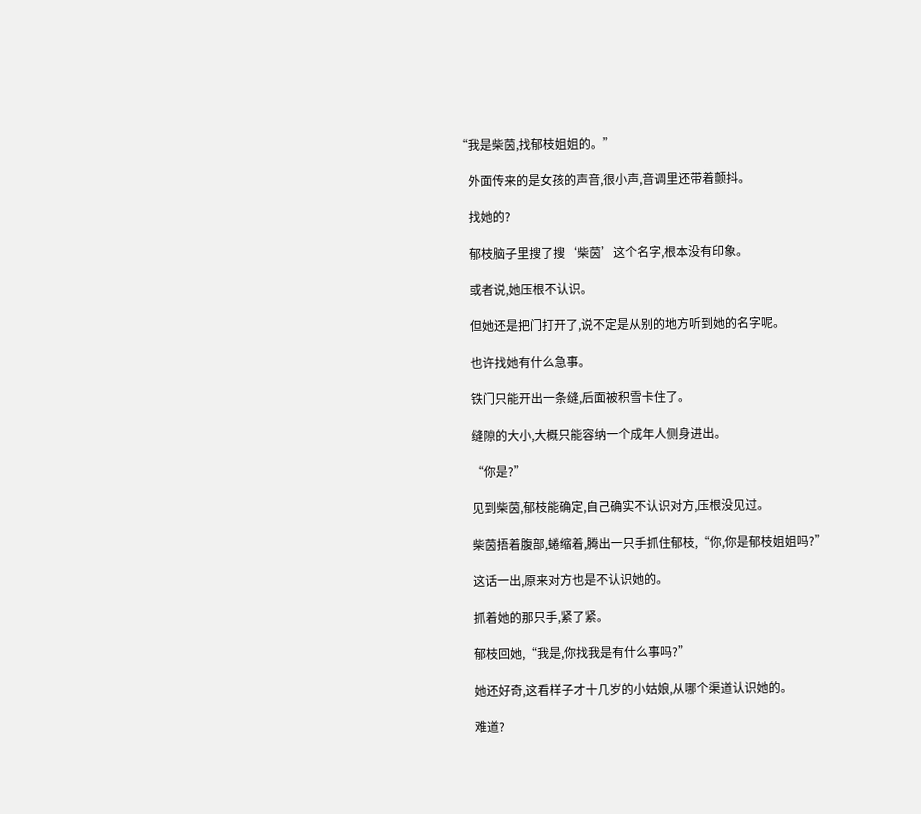“我是柴茵,找郁枝姐姐的。”

    外面传来的是女孩的声音,很小声,音调里还带着颤抖。

    找她的?

    郁枝脑子里搜了搜‘柴茵’这个名字,根本没有印象。

    或者说,她压根不认识。

    但她还是把门打开了,说不定是从别的地方听到她的名字呢。

    也许找她有什么急事。

    铁门只能开出一条缝,后面被积雪卡住了。

    缝隙的大小,大概只能容纳一个成年人侧身进出。

    “你是?”

    见到柴茵,郁枝能确定,自己确实不认识对方,压根没见过。

    柴茵捂着腹部,蜷缩着,腾出一只手抓住郁枝,“你,你是郁枝姐姐吗?”

    这话一出,原来对方也是不认识她的。

    抓着她的那只手,紧了紧。

    郁枝回她,“我是,你找我是有什么事吗?”

    她还好奇,这看样子才十几岁的小姑娘,从哪个渠道认识她的。

    难道?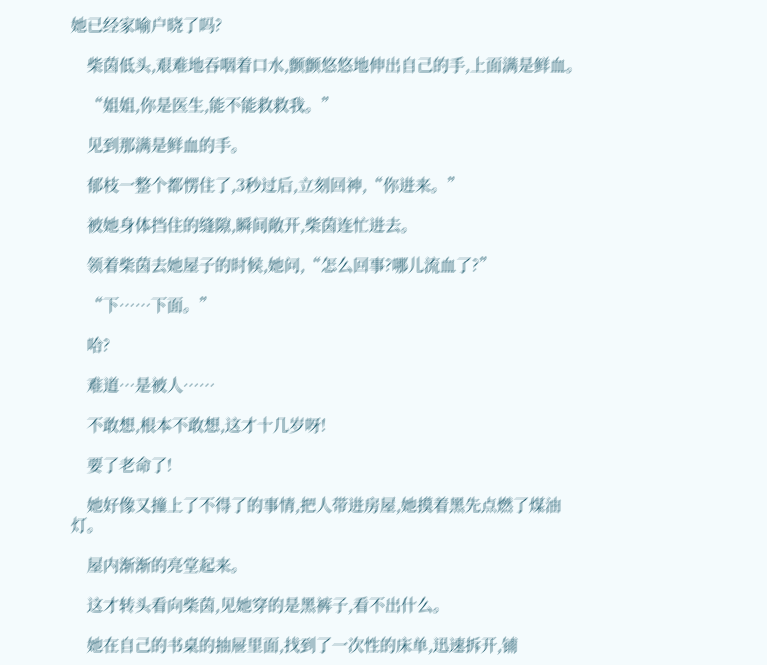她已经家喻户晓了吗?

    柴茵低头,艰难地吞咽着口水,颤颤悠悠地伸出自己的手,上面满是鲜血。

    “姐姐,你是医生,能不能救救我。”

    见到那满是鲜血的手。

    郁枝一整个都愣住了,3秒过后,立刻回神,“你进来。”

    被她身体挡住的缝隙,瞬间敞开,柴茵连忙进去。

    领着柴茵去她屋子的时候,她问,“怎么回事?哪儿流血了?”

    “下……下面。”

    哈?

    难道…是被人……

    不敢想,根本不敢想,这才十几岁呀!

    要了老命了!

    她好像又撞上了不得了的事情,把人带进房屋,她摸着黑先点燃了煤油灯。

    屋内渐渐的亮堂起来。

    这才转头看向柴茵,见她穿的是黑裤子,看不出什么。

    她在自己的书桌的抽屉里面,找到了一次性的床单,迅速拆开,铺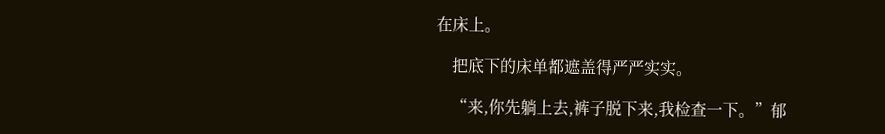在床上。

    把底下的床单都遮盖得严严实实。

    “来,你先躺上去,裤子脱下来,我检查一下。”郁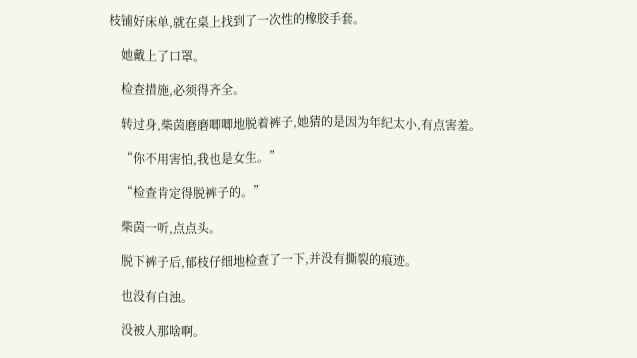枝铺好床单,就在桌上找到了一次性的橡胶手套。

    她戴上了口罩。

    检查措施,必须得齐全。

    转过身,柴茵磨磨唧唧地脱着裤子,她猜的是因为年纪太小,有点害羞。

    “你不用害怕,我也是女生。”

    “检查肯定得脱裤子的。”

    柴茵一听,点点头。

    脱下裤子后,郁枝仔细地检查了一下,并没有撕裂的痕迹。

    也没有白浊。

    没被人那啥啊。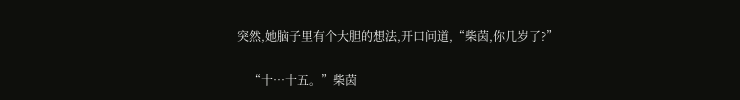突然,她脑子里有个大胆的想法,开口问道,“柴茵,你几岁了?”

    “十…十五。”柴茵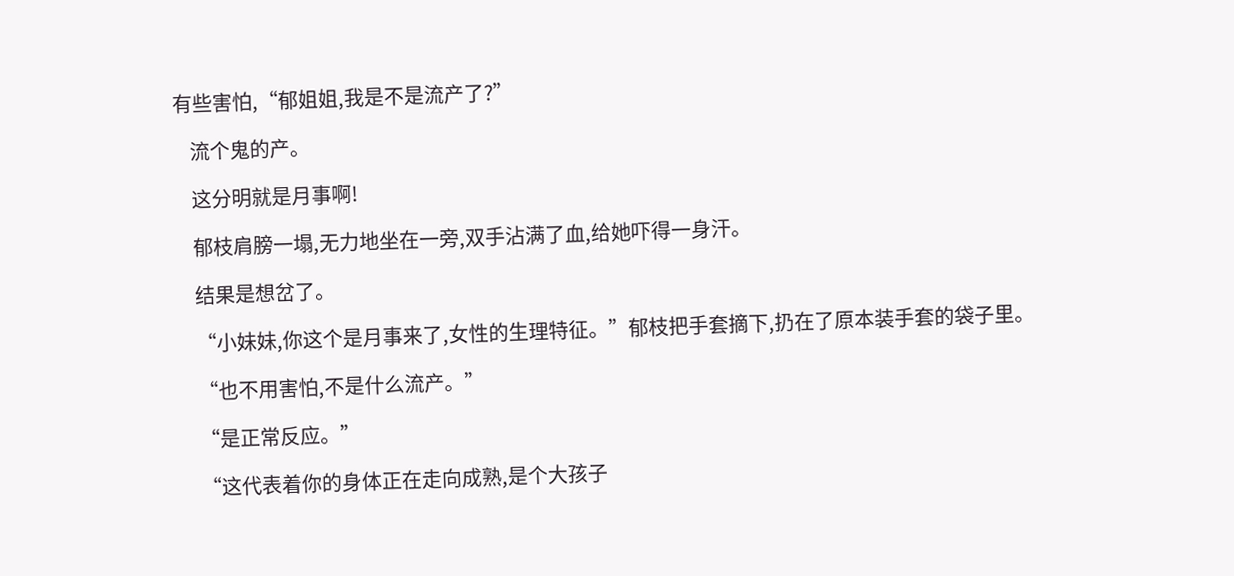有些害怕,“郁姐姐,我是不是流产了?”

    流个鬼的产。

    这分明就是月事啊!

    郁枝肩膀一塌,无力地坐在一旁,双手沾满了血,给她吓得一身汗。

    结果是想岔了。

    “小妹妹,你这个是月事来了,女性的生理特征。”郁枝把手套摘下,扔在了原本装手套的袋子里。

    “也不用害怕,不是什么流产。”

    “是正常反应。”

    “这代表着你的身体正在走向成熟,是个大孩子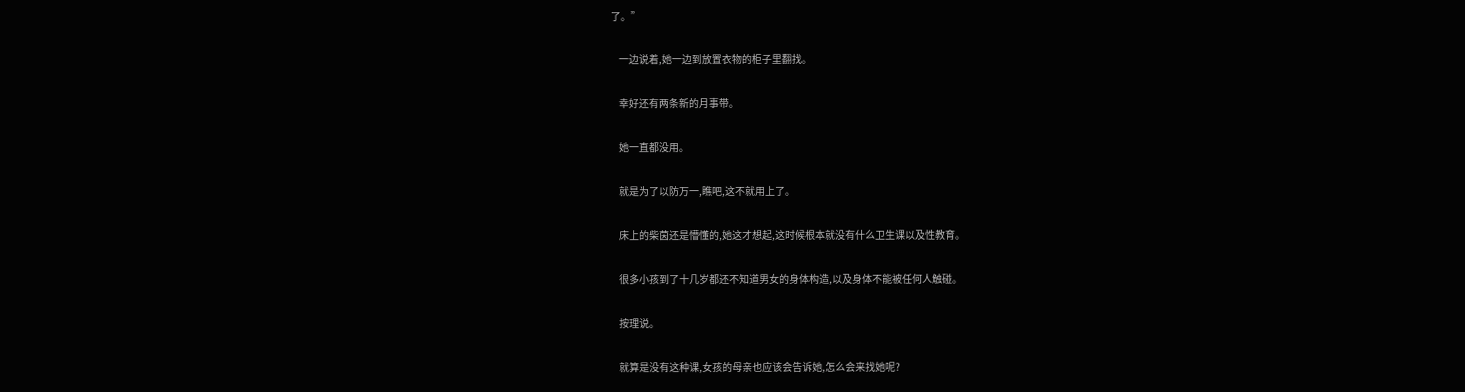了。”

    一边说着,她一边到放置衣物的柜子里翻找。

    幸好还有两条新的月事带。

    她一直都没用。

    就是为了以防万一,瞧吧,这不就用上了。

    床上的柴茵还是懵懂的,她这才想起,这时候根本就没有什么卫生课以及性教育。

    很多小孩到了十几岁都还不知道男女的身体构造,以及身体不能被任何人触碰。

    按理说。

    就算是没有这种课,女孩的母亲也应该会告诉她,怎么会来找她呢?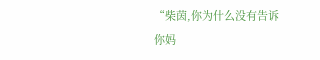“柴茵,你为什么没有告诉你妈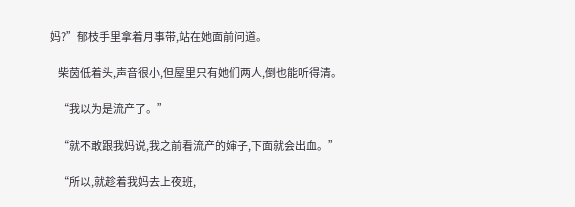妈?”郁枝手里拿着月事带,站在她面前问道。

    柴茵低着头,声音很小,但屋里只有她们两人,倒也能听得清。

    “我以为是流产了。”

    “就不敢跟我妈说,我之前看流产的婶子,下面就会出血。”

    “所以,就趁着我妈去上夜班,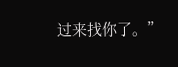过来找你了。”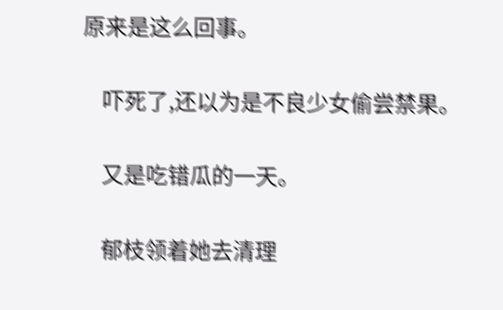原来是这么回事。

    吓死了,还以为是不良少女偷尝禁果。

    又是吃错瓜的一天。

    郁枝领着她去清理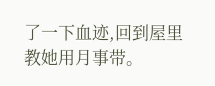了一下血迹,回到屋里教她用月事带。